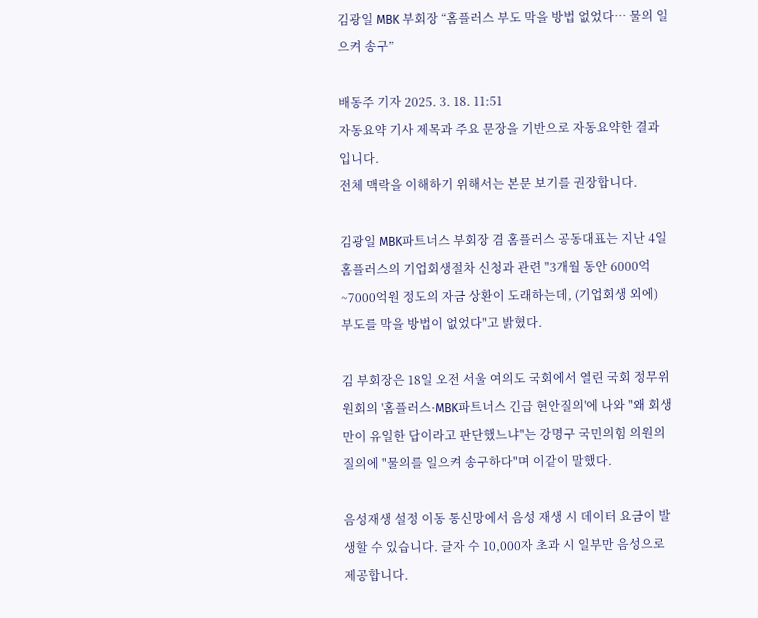김광일 MBK 부회장 “홈플러스 부도 막을 방법 없었다… 물의 일으켜 송구”

배동주 기자 2025. 3. 18. 11:51
자동요약 기사 제목과 주요 문장을 기반으로 자동요약한 결과입니다.
전체 맥락을 이해하기 위해서는 본문 보기를 권장합니다.

김광일 MBK파트너스 부회장 겸 홈플러스 공동대표는 지난 4일 홈플러스의 기업회생절차 신청과 관련 "3개월 동안 6000억~7000억원 정도의 자금 상환이 도래하는데, (기업회생 외에) 부도를 막을 방법이 없었다"고 밝혔다.

김 부회장은 18일 오전 서울 여의도 국회에서 열린 국회 정무위원회의 '홈플러스·MBK파트너스 긴급 현안질의'에 나와 "왜 회생만이 유일한 답이라고 판단했느냐"는 강명구 국민의힘 의원의 질의에 "물의를 일으켜 송구하다"며 이같이 말했다.

음성재생 설정 이동 통신망에서 음성 재생 시 데이터 요금이 발생할 수 있습니다. 글자 수 10,000자 초과 시 일부만 음성으로 제공합니다.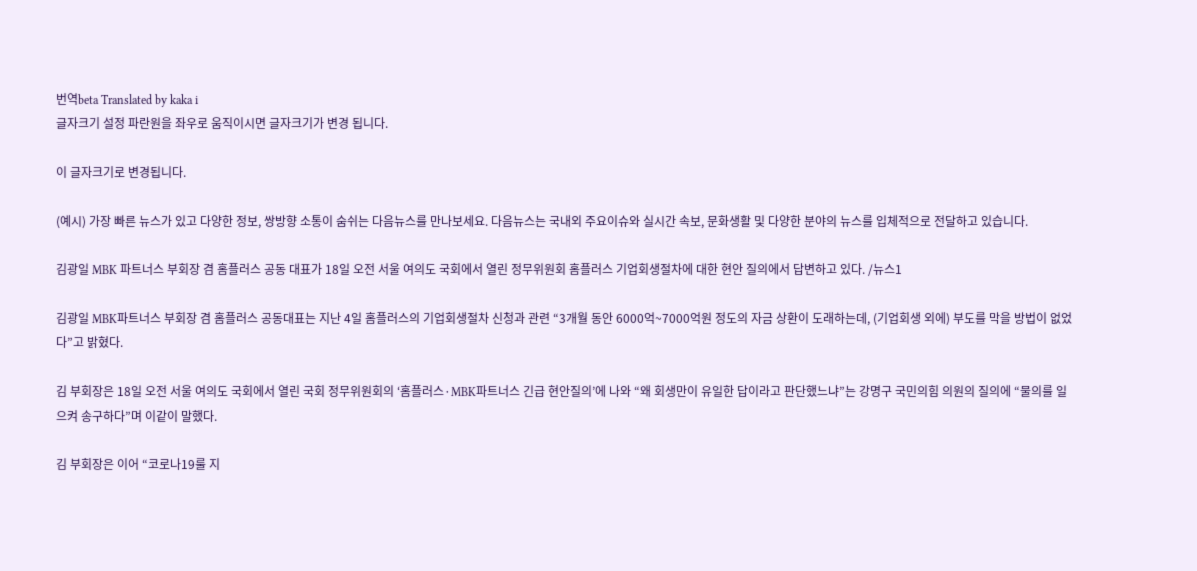번역beta Translated by kaka i
글자크기 설정 파란원을 좌우로 움직이시면 글자크기가 변경 됩니다.

이 글자크기로 변경됩니다.

(예시) 가장 빠른 뉴스가 있고 다양한 정보, 쌍방향 소통이 숨쉬는 다음뉴스를 만나보세요. 다음뉴스는 국내외 주요이슈와 실시간 속보, 문화생활 및 다양한 분야의 뉴스를 입체적으로 전달하고 있습니다.

김광일 MBK 파트너스 부회장 겸 홈플러스 공동 대표가 18일 오전 서울 여의도 국회에서 열린 정무위원회 홈플러스 기업회생절차에 대한 현안 질의에서 답변하고 있다. /뉴스1

김광일 MBK파트너스 부회장 겸 홈플러스 공동대표는 지난 4일 홈플러스의 기업회생절차 신청과 관련 “3개월 동안 6000억~7000억원 정도의 자금 상환이 도래하는데, (기업회생 외에) 부도를 막을 방법이 없었다”고 밝혔다.

김 부회장은 18일 오전 서울 여의도 국회에서 열린 국회 정무위원회의 ‘홈플러스·MBK파트너스 긴급 현안질의’에 나와 “왜 회생만이 유일한 답이라고 판단했느냐”는 강명구 국민의힘 의원의 질의에 “물의를 일으켜 송구하다”며 이같이 말했다.

김 부회장은 이어 “코로나19룰 지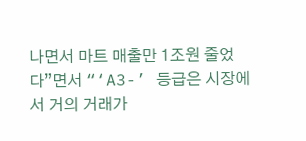나면서 마트 매출만 1조원 줄었다”면서 “‘A3-’ 등급은 시장에서 거의 거래가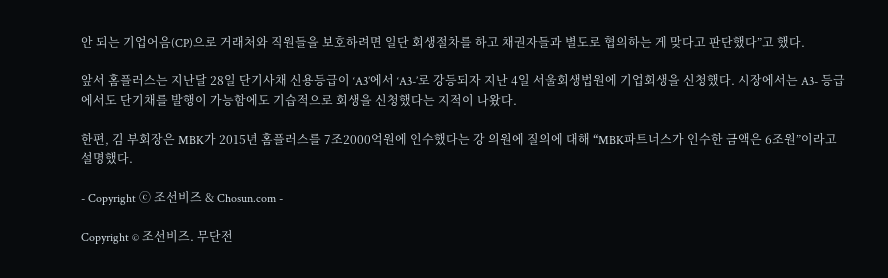안 되는 기업어음(CP)으로 거래처와 직원들을 보호하려면 일단 회생절차를 하고 채권자들과 별도로 협의하는 게 맞다고 판단했다”고 했다.

앞서 홈플러스는 지난달 28일 단기사채 신용등급이 ‘A3’에서 ‘A3-’로 강등되자 지난 4일 서울회생법원에 기업회생을 신청했다. 시장에서는 A3- 등급에서도 단기채를 발행이 가능함에도 기습적으로 회생을 신청했다는 지적이 나왔다.

한편, 김 부회장은 MBK가 2015년 홈플러스를 7조2000억원에 인수했다는 강 의원에 질의에 대해 “MBK파트너스가 인수한 금액은 6조원”이라고 설명했다.

- Copyright ⓒ 조선비즈 & Chosun.com -

Copyright © 조선비즈. 무단전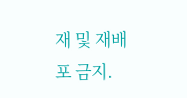재 및 재배포 금지.